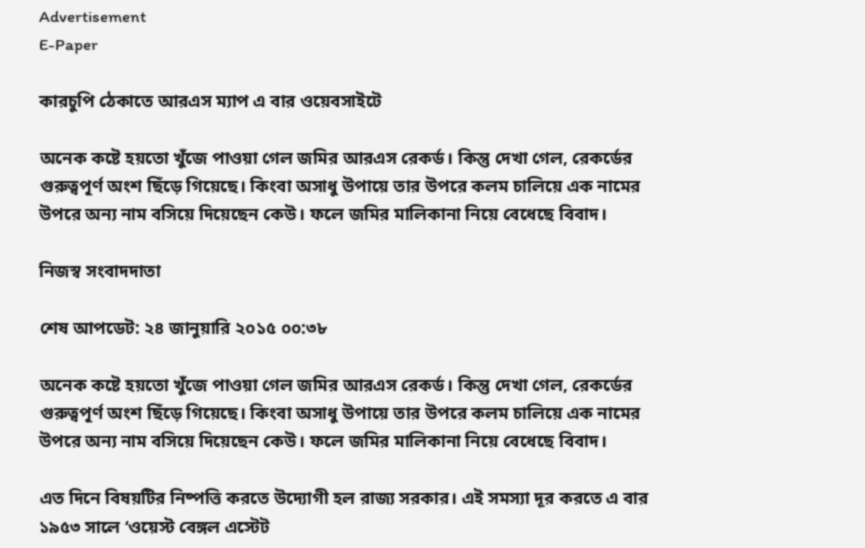Advertisement
E-Paper

কারচুপি ঠেকাতে আরএস ম্যাপ এ বার ওয়েবসাইটে

অনেক কষ্টে হয়তো খুঁজে পাওয়া গেল জমির আরএস রেকর্ড। কিন্তু দেখা গেল, রেকর্ডের গুরুত্বপূর্ণ অংশ ছিঁড়ে গিয়েছে। কিংবা অসাধু উপায়ে তার উপরে কলম চালিয়ে এক নামের উপরে অন্য নাম বসিয়ে দিয়েছেন কেউ। ফলে জমির মালিকানা নিয়ে বেধেছে বিবাদ।

নিজস্ব সংবাদদাতা

শেষ আপডেট: ২৪ জানুয়ারি ২০১৫ ০০:৩৮

অনেক কষ্টে হয়তো খুঁজে পাওয়া গেল জমির আরএস রেকর্ড। কিন্তু দেখা গেল, রেকর্ডের গুরুত্বপূর্ণ অংশ ছিঁড়ে গিয়েছে। কিংবা অসাধু উপায়ে তার উপরে কলম চালিয়ে এক নামের উপরে অন্য নাম বসিয়ে দিয়েছেন কেউ। ফলে জমির মালিকানা নিয়ে বেধেছে বিবাদ।

এত দিনে বিষয়টির নিষ্পত্তি করতে উদ্যোগী হল রাজ্য সরকার। এই সমস্যা দূর করতে এ বার ১৯৫৩ সালে ‘ওয়েস্ট বেঙ্গল এস্টেট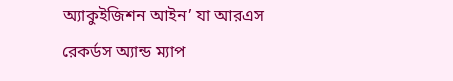অ্যাকুইজিশন আইন’ যা আরএস রেকর্ডস অ্যান্ড ম্যাপ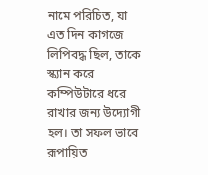নামে পরিচিত, যা এত দিন কাগজে লিপিবদ্ধ ছিল, তাকে স্ক্যান করে কম্পিউটারে ধরে রাখার জন্য উদ্যোগী হল। তা সফল ভাবে রূপায়িত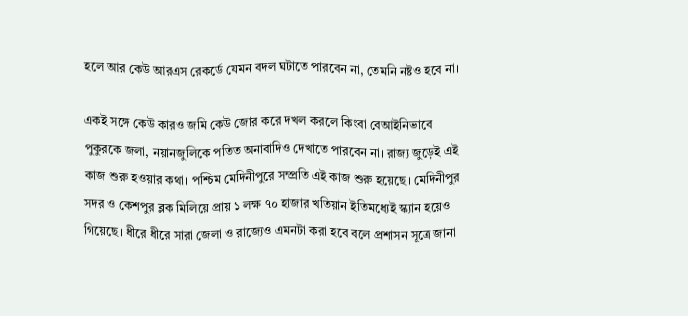হলে আর কেউ আরএস রেকর্ডে যেমন বদল ঘটাতে পারবেন না, তেমনি নষ্টও হবে না।

একই সঙ্গে কেউ কারও জমি কেউ জোর করে দখল করলে কিংবা বেআইনিভাবে পুকুরকে জলা, নয়ানজুলিকে পতিত অনাবাদিও দেখাতে পারবেন না। রাজ্য জুড়েই এই কাজ শুরু হওয়ার কথা। পশ্চিম মেদিনীপুরে সম্প্রতি এই কাজ শুরু হয়েছে। মেদিনীপুর সদর ও কেশপুর ব্লক মিলিয়ে প্রায় ১ লক্ষ ৭০ হাজার খতিয়ান ইতিমধ্যেই স্ক্যান হয়েও গিয়েছে। ধীরে ধীরে সারা জেলা ও রাজ্যেও এমনটা করা হবে বলে প্রশাসন সূত্রে জানা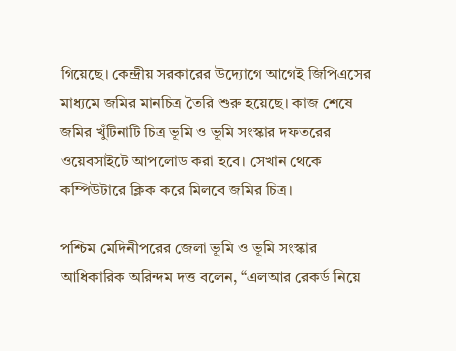গিয়েছে। কেন্দ্রীয় সরকারের উদ্যোগে আগেই জিপিএসের মাধ্যমে জমির মানচিত্র তৈরি শুরু হয়েছে। কাজ শেষে জমির খুঁটিনাটি চিত্র ভূমি ও ভূমি সংস্কার দফতরের ওয়েবসাইটে আপলোড করা হবে। সেখান থেকে কম্পিউটারে ক্লিক করে মিলবে জমির চিত্র।

পশ্চিম মেদিনীপরের জেলা ভূমি ও ভূমি সংস্কার আধিকারিক অরিন্দম দত্ত বলেন, “এলআর রেকর্ড নিয়ে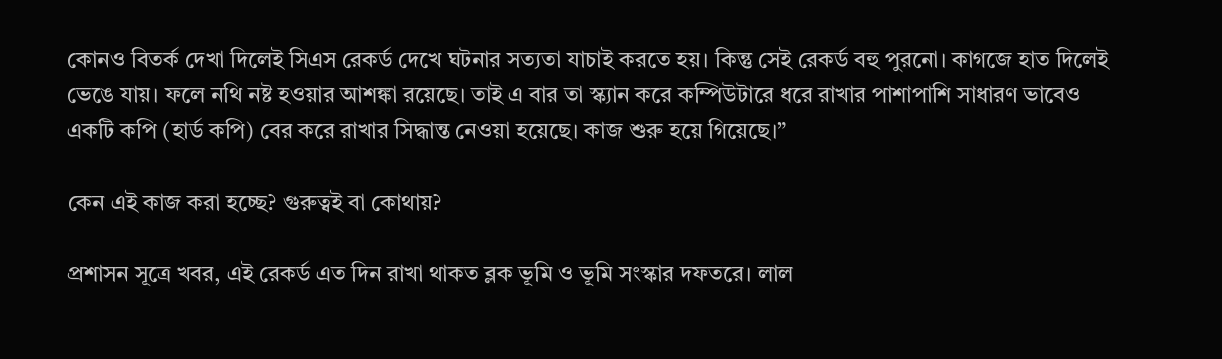কোনও বিতর্ক দেখা দিলেই সিএস রেকর্ড দেখে ঘটনার সত্যতা যাচাই করতে হয়। কিন্তু সেই রেকর্ড বহু পুরনো। কাগজে হাত দিলেই ভেঙে যায়। ফলে নথি নষ্ট হওয়ার আশঙ্কা রয়েছে। তাই এ বার তা স্ক্যান করে কম্পিউটারে ধরে রাখার পাশাপাশি সাধারণ ভাবেও একটি কপি (হার্ড কপি) বের করে রাখার সিদ্ধান্ত নেওয়া হয়েছে। কাজ শুরু হয়ে গিয়েছে।”

কেন এই কাজ করা হচ্ছে? গুরুত্বই বা কোথায়?

প্রশাসন সূত্রে খবর, এই রেকর্ড এত দিন রাখা থাকত ব্লক ভূমি ও ভূমি সংস্কার দফতরে। লাল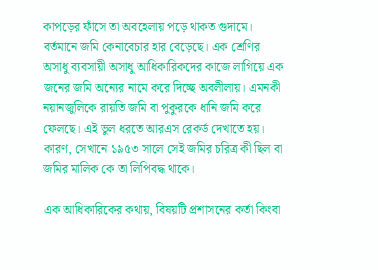কাপড়ের ফাঁসে তা অবহেলায় পড়ে থাকত গুদামে। বর্তমানে জমি কেনাবেচার হার বেড়েছে। এক শ্রেণির অসাধু ব্যবসায়ী অসাধু আধিকারিকদের কাজে লাগিয়ে এক জনের জমি অন্যের নামে করে দিচ্ছে অবলীলায়। এমনকী নয়ানজুলিকে রায়তি জমি বা পুকুরকে ধানি জমি করে ফেলছে। এই ভুল ধরতে আরএস রেকর্ড দেখাতে হয়। কারণ, সেখানে ১৯৫৩ সালে সেই জমির চরিত্র কী ছিল বা জমির মালিক কে তা লিপিবদ্ধ থাকে।

এক আধিকারিকের কথায়, বিষয়টি প্রশাসনের কর্তা কিংবা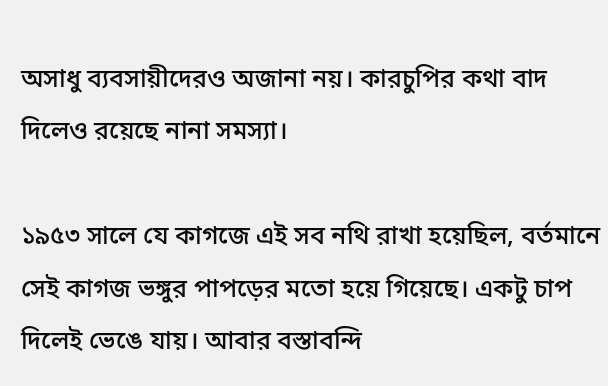অসাধু ব্যবসায়ীদেরও অজানা নয়। কারচুপির কথা বাদ দিলেও রয়েছে নানা সমস্যা।

১৯৫৩ সালে যে কাগজে এই সব নথি রাখা হয়েছিল, বর্তমানে সেই কাগজ ভঙ্গুর পাপড়ের মতো হয়ে গিয়েছে। একটু চাপ দিলেই ভেঙে যায়। আবার বস্তাবন্দি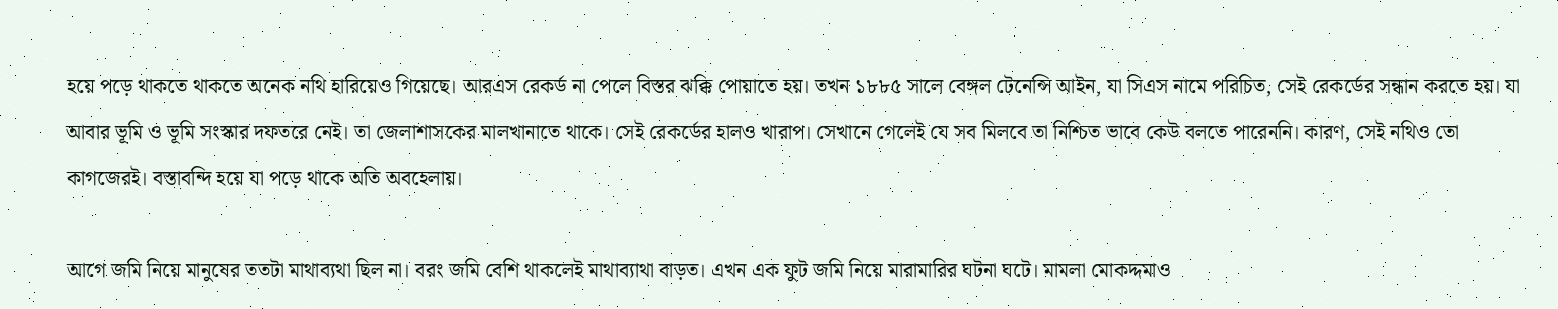হয়ে পড়ে থাকতে থাকতে অনেক নথি হারিয়েও গিয়েছে। আরএস রেকর্ড না পেলে বিস্তর ঝক্কি পোয়াতে হয়। তখন ১৮৮৫ সালে বেঙ্গল টেনেন্সি আইন, যা সিএস নামে পরিচিত, সেই রেকর্ডের সন্ধান করতে হয়। যা আবার ভূমি ও ভূমি সংস্কার দফতরে নেই। তা জেলাশাসকের মালখানাতে থাকে। সেই রেকর্ডের হালও খারাপ। সেখানে গেলেই যে সব মিলবে তা নিশ্চিত ভাবে কেউ বলতে পারেননি। কারণ, সেই নথিও তো কাগজেরই। বস্তাবন্দি হয়ে যা পড়ে থাকে অতি অবহেলায়।

আগে জমি নিয়ে মানুষের ততটা মাথাব্যথা ছিল না। বরং জমি বেশি থাকলেই মাথাব্যাথা বাড়ত। এখন এক ফুট জমি নিয়ে মারামারির ঘটনা ঘটে। মামলা মোকদ্দমাও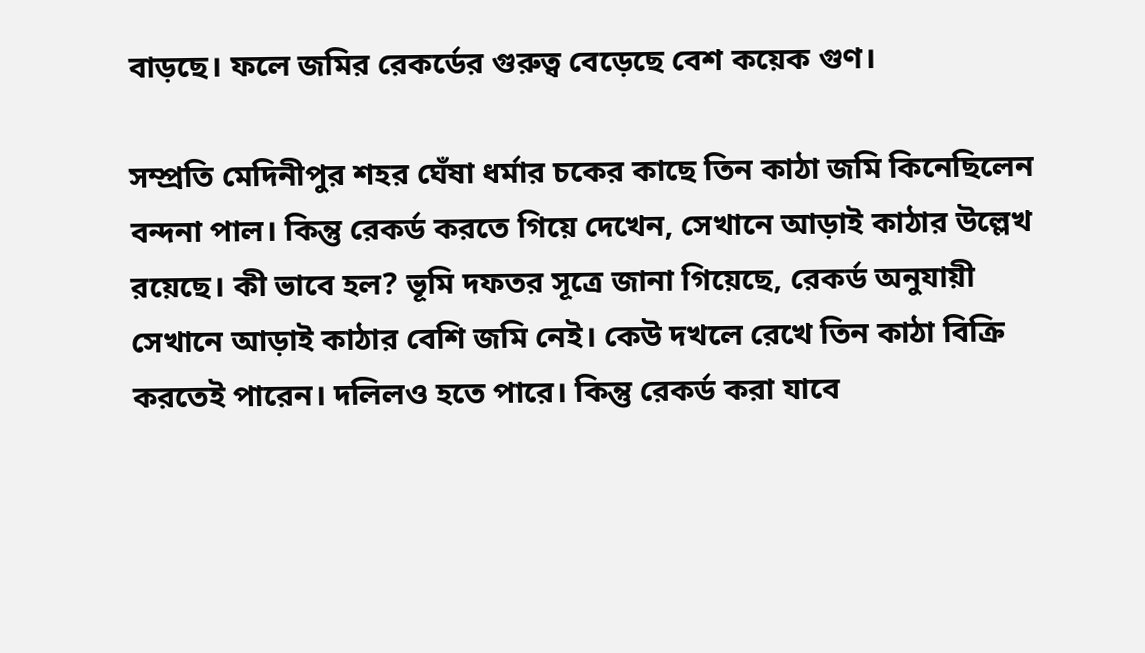বাড়ছে। ফলে জমির রেকর্ডের গুরুত্ব বেড়েছে বেশ কয়েক গুণ।

সম্প্রতি মেদিনীপুর শহর ঘেঁষা ধর্মার চকের কাছে তিন কাঠা জমি কিনেছিলেন বন্দনা পাল। কিন্তু রেকর্ড করতে গিয়ে দেখেন, সেখানে আড়াই কাঠার উল্লেখ রয়েছে। কী ভাবে হল? ভূমি দফতর সূত্রে জানা গিয়েছে, রেকর্ড অনুযায়ী সেখানে আড়াই কাঠার বেশি জমি নেই। কেউ দখলে রেখে তিন কাঠা বিক্রি করতেই পারেন। দলিলও হতে পারে। কিন্তু রেকর্ড করা যাবে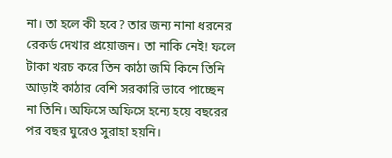না। তা হলে কী হবে? তার জন্য নানা ধরনের রেকর্ড দেখার প্রয়োজন। তা নাকি নেই! ফলে টাকা খরচ করে তিন কাঠা জমি কিনে তিনি আড়াই কাঠার বেশি সরকারি ভাবে পাচ্ছেন না তিনি। অফিসে অফিসে হন্যে হয়ে বছরের পর বছর ঘুরেও সুরাহা হয়নি।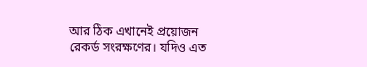আর ঠিক এখানেই প্রয়োজন রেকর্ড সংরক্ষণের। যদিও এত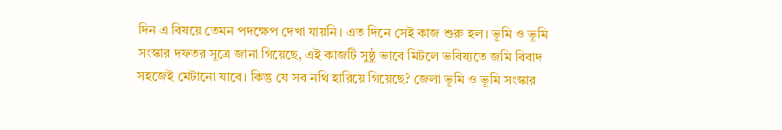দিন এ বিষয়ে তেমন পদক্ষেপ দেখা যায়নি। এত দিনে সেই কাজ শুরু হল। ভূমি ও ভূমি সংস্কার দফতর সূত্রে জানা গিয়েছে, এই কাজটি সুষ্ঠু ভাবে মিটলে ভবিষ্যতে জমি বিবাদ সহজেই মেটানো যাবে। কিন্তু যে সব নথি হারিয়ে গিয়েছে? জেলা ভূমি ও ভূমি সংস্কার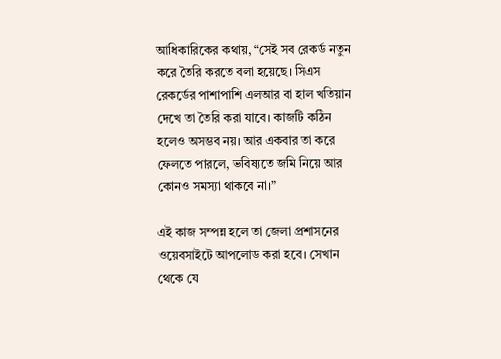আধিকারিকের কথায়, “সেই সব রেকর্ড নতুন করে তৈরি করতে বলা হয়েছে। সিএস রেকর্ডের পাশাপাশি এলআর বা হাল খতিয়ান দেখে তা তৈরি করা যাবে। কাজটি কঠিন হলেও অসম্ভব নয়। আর একবার তা করে ফেলতে পারলে, ভবিষ্যতে জমি নিয়ে আর কোনও সমস্যা থাকবে না।”

এই কাজ সম্পন্ন হলে তা জেলা প্রশাসনের ওয়েবসাইটে আপলোড করা হবে। সেখান থেকে যে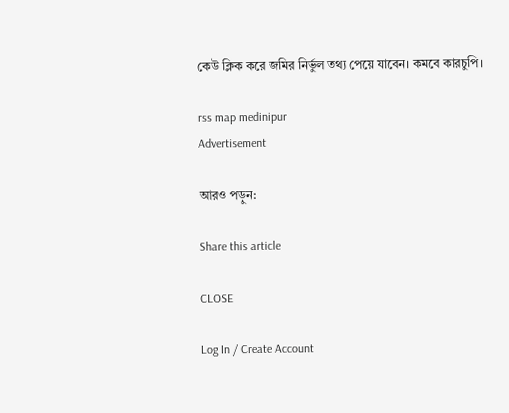কেউ ক্লিক করে জমির নির্ভুল তথ্য পেয়ে যাবেন। কমবে কারচুপি।

rss map medinipur
Advertisement

আরও পড়ুন:

Share this article

CLOSE

Log In / Create Account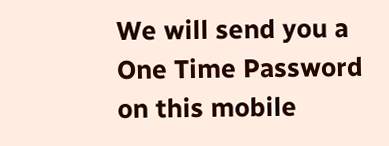We will send you a One Time Password on this mobile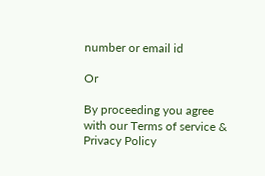number or email id

Or

By proceeding you agree with our Terms of service & Privacy Policy